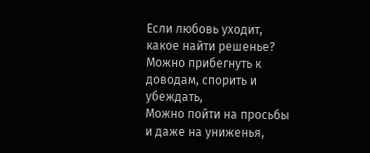Если любовь уходит, какое найти решенье?
Можно прибегнуть к доводам, спорить и убеждать,
Можно пойти на просьбы и даже на униженья,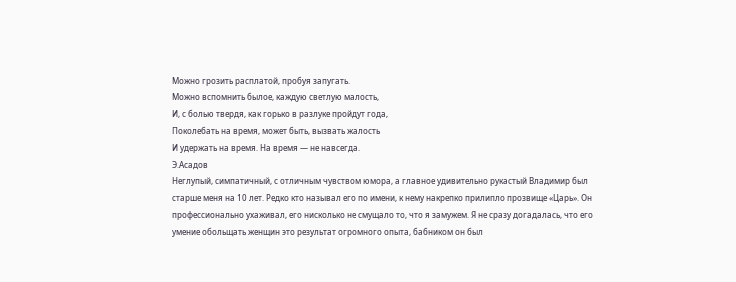Можно грозить расплатой, пробуя запугать.
Можно вспомнить былое, каждую светлую малость,
И, с болью твердя, как горько в разлуке пройдут года,
Поколебать на время, может быть, вызвать жалость
И удержать на время. На время — не навсегда.
Э.Асадов
Неглупый, симпатичный, с отличным чувством юмора, а главное удивительно рукастый Владимир был старше меня на 10 лет. Редко кто называл его по имени, к нему накрепко прилипло прозвище «Царь». Он профессионально ухаживал, его нисколько не смущало то, что я замужем. Я не сразу догадалась, что его умение обольщать женщин это результат огромного опыта, бабником он был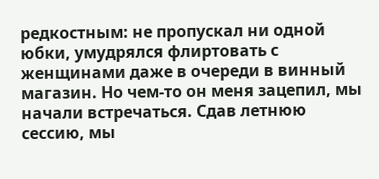редкостным: не пропускал ни одной юбки, умудрялся флиртовать с женщинами даже в очереди в винный магазин. Но чем-то он меня зацепил, мы начали встречаться. Сдав летнюю сессию, мы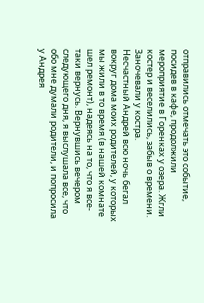отправились отмечать это событие, посидев в кафе, продолжили мероприятие в Горенках у озера. Жгли костер и веселились, забыв о времени. Заночевали у костра.
Несчастный Андрей всю ночь бегал вокруг дома моих родителей, у которых мы жили в то время (в нашей комнате шел ремонт), надеясь на то, что я все-таки вернусь. Вернувшись вечером следующего дня, я выслушала все, что обо мне думали родители, и попросила у Андрея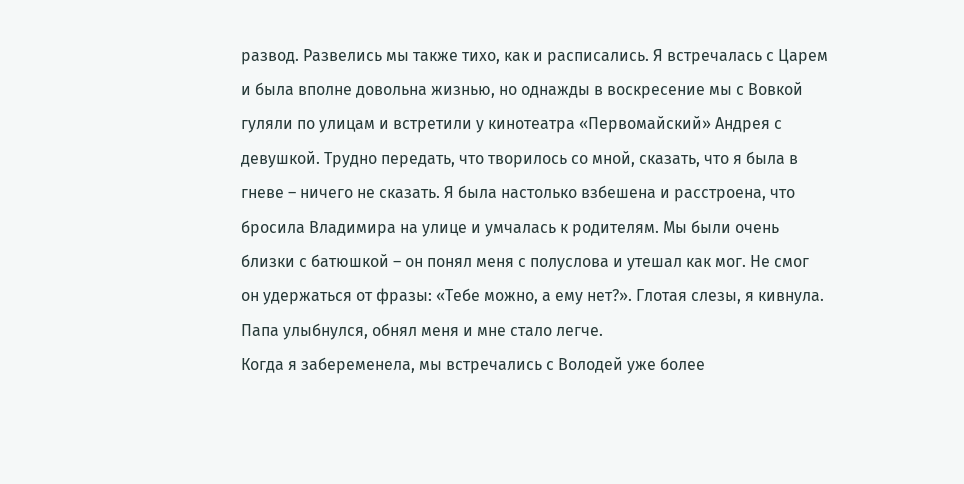развод. Развелись мы также тихо, как и расписались. Я встречалась с Царем и была вполне довольна жизнью, но однажды в воскресение мы с Вовкой гуляли по улицам и встретили у кинотеатра «Первомайский» Андрея с девушкой. Трудно передать, что творилось со мной, сказать, что я была в гневе – ничего не сказать. Я была настолько взбешена и расстроена, что бросила Владимира на улице и умчалась к родителям. Мы были очень близки с батюшкой – он понял меня с полуслова и утешал как мог. Не смог он удержаться от фразы: «Тебе можно, а ему нет?». Глотая слезы, я кивнула. Папа улыбнулся, обнял меня и мне стало легче.
Когда я забеременела, мы встречались с Володей уже более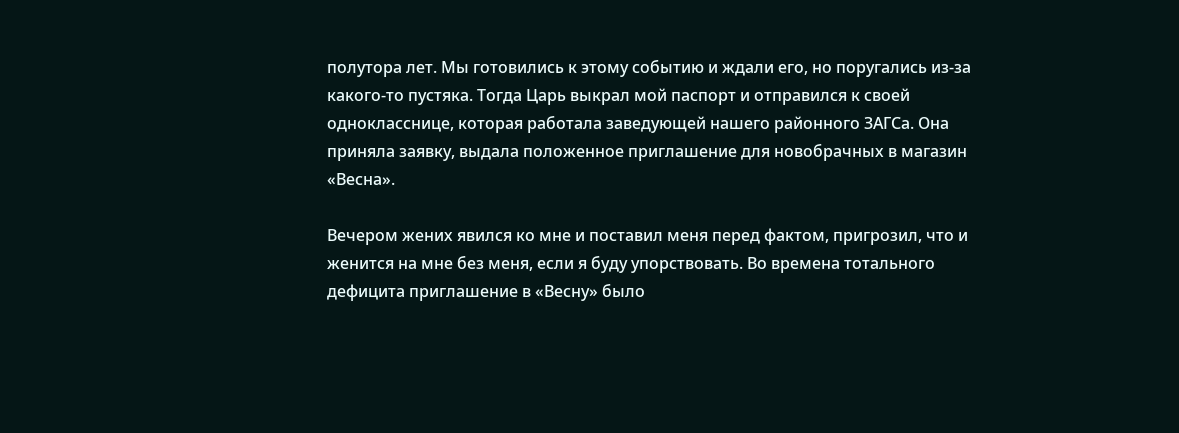полутора лет. Мы готовились к этому событию и ждали его, но поругались из-за какого-то пустяка. Тогда Царь выкрал мой паспорт и отправился к своей однокласснице, которая работала заведующей нашего районного ЗАГСа. Она приняла заявку, выдала положенное приглашение для новобрачных в магазин «Весна».

Вечером жених явился ко мне и поставил меня перед фактом, пригрозил, что и женится на мне без меня, если я буду упорствовать. Во времена тотального дефицита приглашение в «Весну» было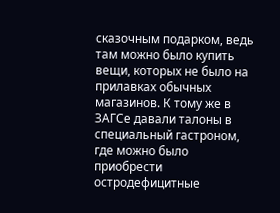сказочным подарком, ведь там можно было купить вещи, которых не было на прилавках обычных магазинов. К тому же в ЗАГСе давали талоны в специальный гастроном, где можно было приобрести остродефицитные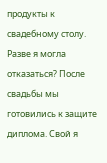продукты к свадебному столу. Разве я могла отказаться? После свадьбы мы готовились к защите диплома. Свой я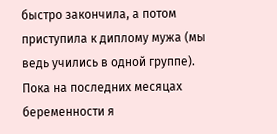быстро закончила, а потом приступила к диплому мужа (мы ведь учились в одной группе). Пока на последних месяцах беременности я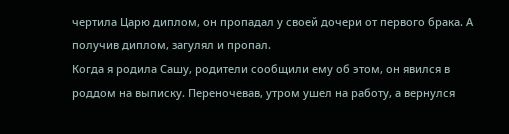чертила Царю диплом, он пропадал у своей дочери от первого брака. А получив диплом, загулял и пропал.
Когда я родила Сашу, родители сообщили ему об этом, он явился в роддом на выписку. Переночевав, утром ушел на работу, а вернулся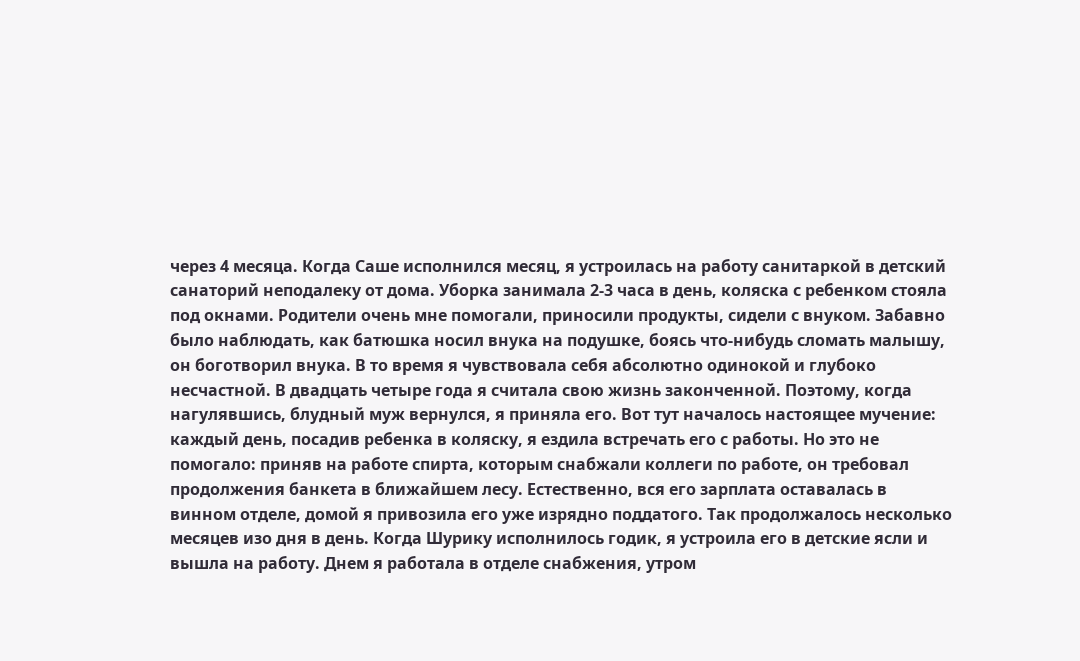через 4 месяца. Когда Саше исполнился месяц, я устроилась на работу санитаркой в детский санаторий неподалеку от дома. Уборка занимала 2-3 часа в день, коляска с ребенком стояла под окнами. Родители очень мне помогали, приносили продукты, сидели с внуком. Забавно было наблюдать, как батюшка носил внука на подушке, боясь что-нибудь сломать малышу, он боготворил внука. В то время я чувствовала себя абсолютно одинокой и глубоко несчастной. В двадцать четыре года я считала свою жизнь законченной. Поэтому, когда нагулявшись, блудный муж вернулся, я приняла его. Вот тут началось настоящее мучение: каждый день, посадив ребенка в коляску, я ездила встречать его с работы. Но это не помогало: приняв на работе спирта, которым снабжали коллеги по работе, он требовал продолжения банкета в ближайшем лесу. Естественно, вся его зарплата оставалась в винном отделе, домой я привозила его уже изрядно поддатого. Так продолжалось несколько месяцев изо дня в день. Когда Шурику исполнилось годик, я устроила его в детские ясли и вышла на работу. Днем я работала в отделе снабжения, утром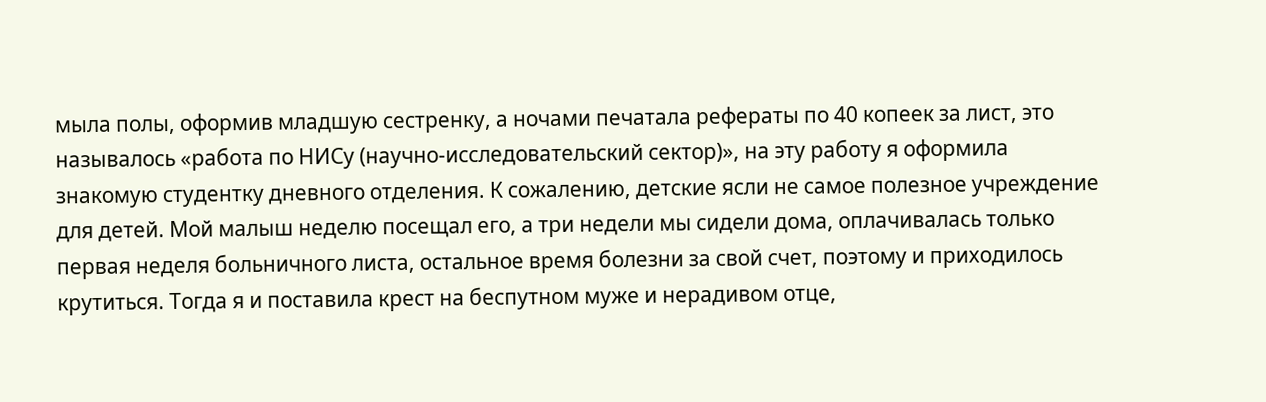мыла полы, оформив младшую сестренку, а ночами печатала рефераты по 40 копеек за лист, это называлось «работа по НИСу (научно-исследовательский сектор)», на эту работу я оформила знакомую студентку дневного отделения. К сожалению, детские ясли не самое полезное учреждение для детей. Мой малыш неделю посещал его, а три недели мы сидели дома, оплачивалась только первая неделя больничного листа, остальное время болезни за свой счет, поэтому и приходилось крутиться. Тогда я и поставила крест на беспутном муже и нерадивом отце,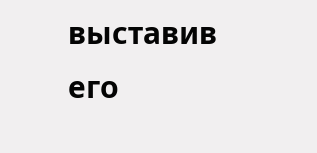выставив его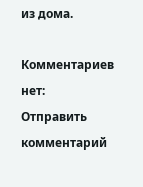из дома.

Комментариев нет:
Отправить комментарий